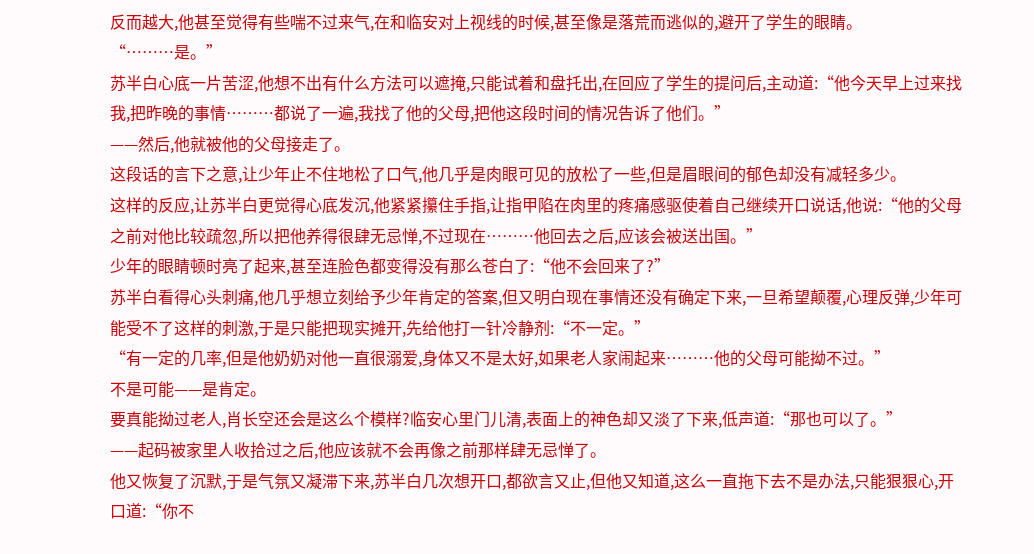反而越大,他甚至觉得有些喘不过来气,在和临安对上视线的时候,甚至像是落荒而逃似的,避开了学生的眼睛。
“………是。”
苏半白心底一片苦涩,他想不出有什么方法可以遮掩,只能试着和盘托出,在回应了学生的提问后,主动道:“他今天早上过来找我,把昨晚的事情………都说了一遍,我找了他的父母,把他这段时间的情况告诉了他们。”
——然后,他就被他的父母接走了。
这段话的言下之意,让少年止不住地松了口气,他几乎是肉眼可见的放松了一些,但是眉眼间的郁色却没有减轻多少。
这样的反应,让苏半白更觉得心底发沉,他紧紧攥住手指,让指甲陷在肉里的疼痛感驱使着自己继续开口说话,他说:“他的父母之前对他比较疏忽,所以把他养得很肆无忌惮,不过现在………他回去之后,应该会被送出国。”
少年的眼睛顿时亮了起来,甚至连脸色都变得没有那么苍白了:“他不会回来了?”
苏半白看得心头刺痛,他几乎想立刻给予少年肯定的答案,但又明白现在事情还没有确定下来,一旦希望颠覆,心理反弹,少年可能受不了这样的刺激,于是只能把现实摊开,先给他打一针冷静剂:“不一定。”
“有一定的几率,但是他奶奶对他一直很溺爱,身体又不是太好,如果老人家闹起来………他的父母可能拗不过。”
不是可能——是肯定。
要真能拗过老人,肖长空还会是这么个模样?临安心里门儿清,表面上的神色却又淡了下来,低声道:“那也可以了。”
——起码被家里人收拾过之后,他应该就不会再像之前那样肆无忌惮了。
他又恢复了沉默,于是气氛又凝滞下来,苏半白几次想开口,都欲言又止,但他又知道,这么一直拖下去不是办法,只能狠狠心,开口道:“你不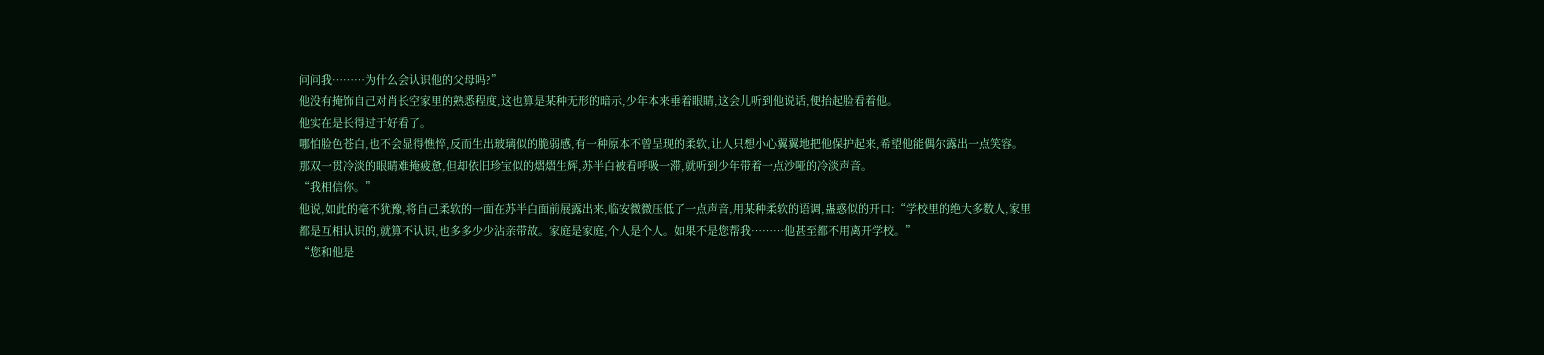问问我………为什么会认识他的父母吗?”
他没有掩饰自己对肖长空家里的熟悉程度,这也算是某种无形的暗示,少年本来垂着眼睛,这会儿听到他说话,便抬起脸看着他。
他实在是长得过于好看了。
哪怕脸色苍白,也不会显得憔悴,反而生出玻璃似的脆弱感,有一种原本不曾呈现的柔软,让人只想小心翼翼地把他保护起来,希望他能偶尔露出一点笑容。
那双一贯冷淡的眼睛难掩疲惫,但却依旧珍宝似的熠熠生辉,苏半白被看呼吸一滞,就听到少年带着一点沙哑的冷淡声音。
“我相信你。”
他说,如此的毫不犹豫,将自己柔软的一面在苏半白面前展露出来,临安微微压低了一点声音,用某种柔软的语调,蛊惑似的开口:“学校里的绝大多数人,家里都是互相认识的,就算不认识,也多多少少沾亲带故。家庭是家庭,个人是个人。如果不是您帮我………他甚至都不用离开学校。”
“您和他是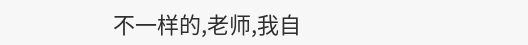不一样的,老师,我自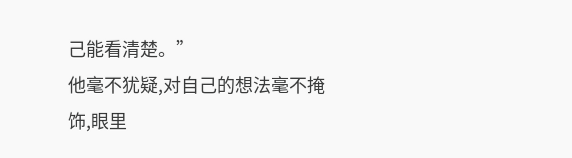己能看清楚。”
他毫不犹疑,对自己的想法毫不掩饰,眼里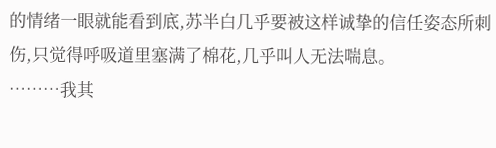的情绪一眼就能看到底,苏半白几乎要被这样诚挚的信任姿态所刺伤,只觉得呼吸道里塞满了棉花,几乎叫人无法喘息。
………我其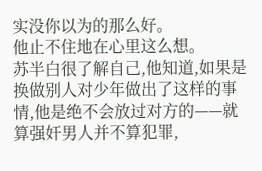实没你以为的那么好。
他止不住地在心里这么想。
苏半白很了解自己,他知道,如果是换做别人对少年做出了这样的事情,他是绝不会放过对方的——就算强奸男人并不算犯罪,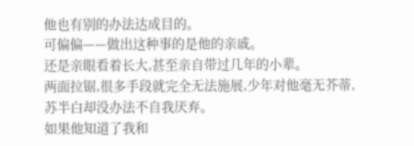他也有别的办法达成目的。
可偏偏——做出这种事的是他的亲戚。
还是亲眼看着长大,甚至亲自带过几年的小辈。
两面拉锯,很多手段就完全无法施展,少年对他毫无芥蒂,苏半白却没办法不自我厌弃。
如果他知道了我和